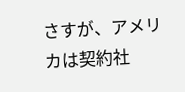さすが、アメリカは契約社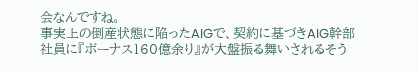会なんですね。
事実上の倒産状態に陥ったAIGで、契約に基づきAIG幹部社員に『ボーナス160億余り』が大盤振る舞いされるそう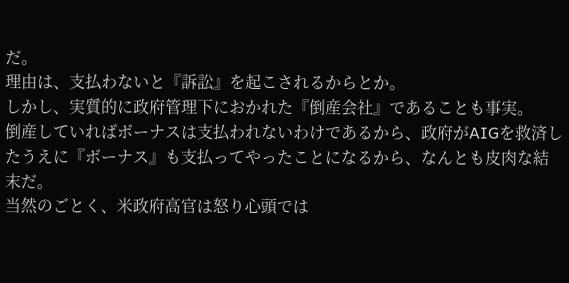だ。
理由は、支払わないと『訴訟』を起こされるからとか。
しかし、実質的に政府管理下におかれた『倒産会社』であることも事実。
倒産していればボーナスは支払われないわけであるから、政府がAIGを救済したうえに『ボーナス』も支払ってやったことになるから、なんとも皮肉な結末だ。
当然のごとく、米政府高官は怒り心頭では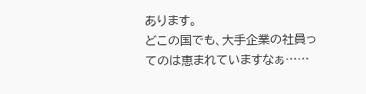あります。
どこの国でも、大手企業の社員ってのは恵まれていますなぁ……